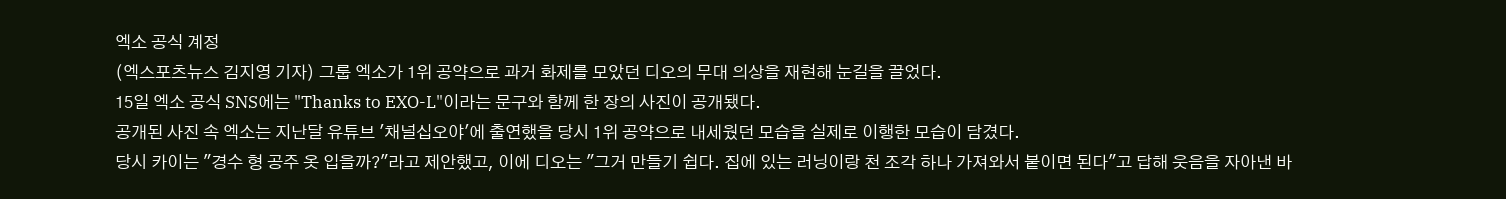엑소 공식 계정
(엑스포츠뉴스 김지영 기자) 그룹 엑소가 1위 공약으로 과거 화제를 모았던 디오의 무대 의상을 재현해 눈길을 끌었다.
15일 엑소 공식 SNS에는 "Thanks to EXO-L"이라는 문구와 함께 한 장의 사진이 공개됐다.
공개된 사진 속 엑소는 지난달 유튜브 '채널십오야'에 출연했을 당시 1위 공약으로 내세웠던 모습을 실제로 이행한 모습이 담겼다.
당시 카이는 "경수 형 공주 옷 입을까?"라고 제안했고, 이에 디오는 "그거 만들기 쉽다. 집에 있는 러닝이랑 천 조각 하나 가져와서 붙이면 된다"고 답해 웃음을 자아낸 바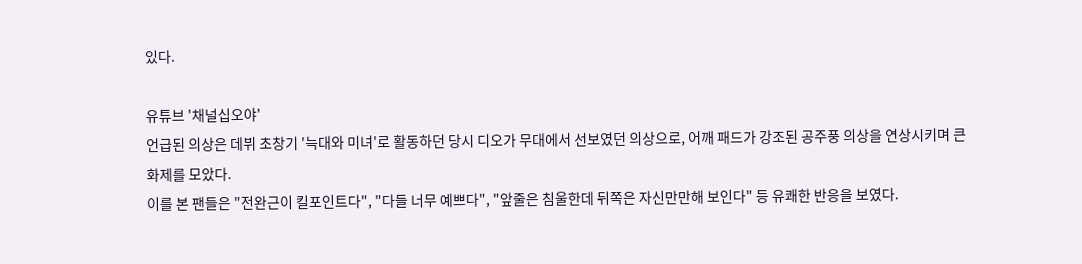있다.

유튜브 '채널십오야'
언급된 의상은 데뷔 초창기 '늑대와 미녀'로 활동하던 당시 디오가 무대에서 선보였던 의상으로, 어깨 패드가 강조된 공주풍 의상을 연상시키며 큰 화제를 모았다.
이를 본 팬들은 "전완근이 킬포인트다", "다들 너무 예쁘다", "앞줄은 침울한데 뒤쪽은 자신만만해 보인다" 등 유쾌한 반응을 보였다.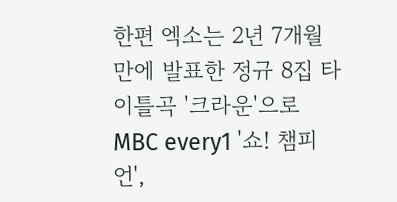한편 엑소는 2년 7개월 만에 발표한 정규 8집 타이틀곡 '크라운'으로 MBC every1 '쇼! 챔피언',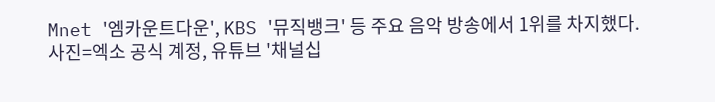Mnet '엠카운트다운', KBS '뮤직뱅크' 등 주요 음악 방송에서 1위를 차지했다.
사진=엑소 공식 계정, 유튜브 '채널십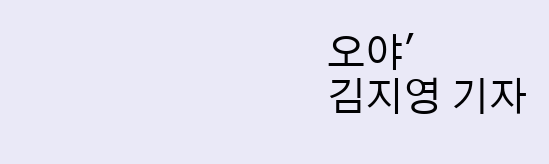오야'
김지영 기자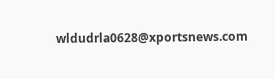wldudrla0628@xportsnews.com